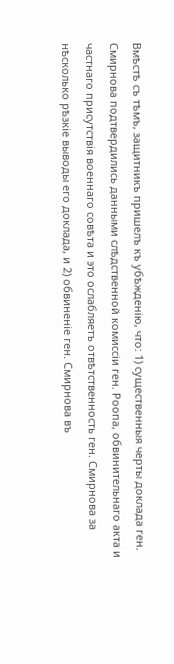Вмѣстѣ съ тѣмъ, защитникъ пришелъ къ убѣжденію, что: 1) существенныя черты доклада ген. Смирнова подтвердились данными слѣдственной комиссіи ген. Роопа, обвинительнаго акта и частнаго присутствія военнаго совѣта и это ослабляетъ отвѣтственность ген. Смирнова за нѣсколько рѣзкіе выводы его доклада, и 2) обвиненіе ген. Смирнова въ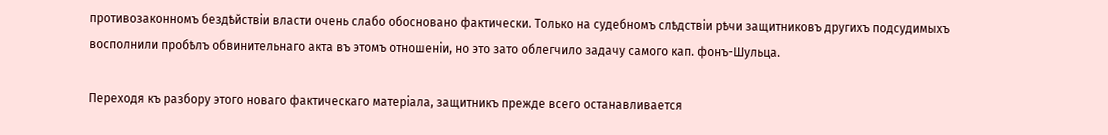противозаконномъ бездѣйствіи власти очень слабо обосновано фактически. Только на судебномъ слѣдствіи рѣчи защитниковъ другихъ подсудимыхъ восполнили пробѣлъ обвинительнаго акта въ этомъ отношеніи, но это зато облегчило задачу самого кап. фонъ-Шульца.

Переходя къ разбору этого новаго фактическаго матеріала, защитникъ прежде всего останавливается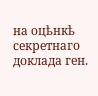на оцѣнкѣ секретнаго доклада ген.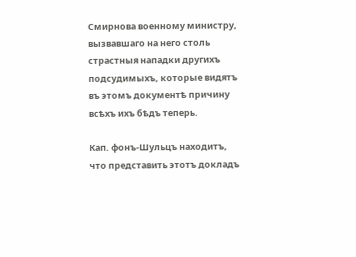Смирнова военному министру, вызвавшаго на него столь страстныя нападки другихъ подсудимыхъ, которые видятъ въ этомъ документѣ причину всѣхъ ихъ бѣдъ теперь.

Кап. фонъ-Шульцъ находитъ, что представить этотъ докладъ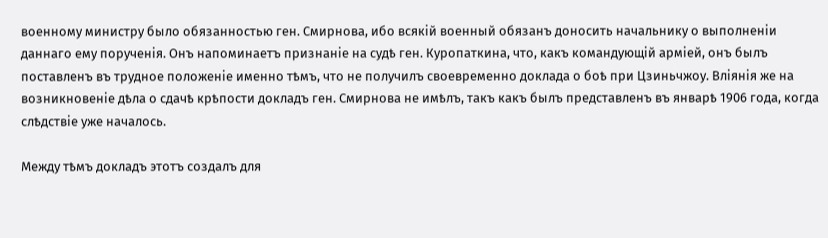военному министру было обязанностью ген. Смирнова, ибо всякій военный обязанъ доносить начальнику о выполненіи даннаго ему порученія. Онъ напоминаетъ признаніе на судѣ ген. Куропаткина, что, какъ командующій арміей, онъ былъ поставленъ въ трудное положеніе именно тѣмъ, что не получилъ своевременно доклада о боѣ при Цзиньчжоу. Вліянія же на возникновеніе дѣла о сдачѣ крѣпости докладъ ген. Смирнова не имѣлъ, такъ какъ былъ представленъ въ январѣ 1906 года, когда слѣдствіе уже началось.

Между тѣмъ докладъ этотъ создалъ для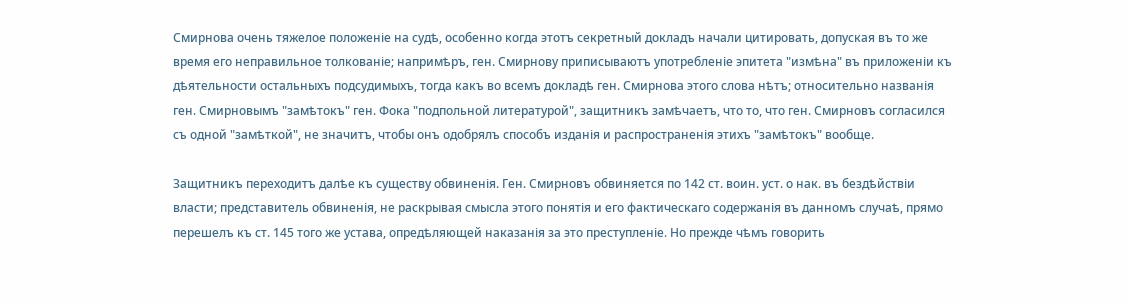Смирнова очень тяжелое положеніе на судѣ, особенно когда этотъ секретный докладъ начали цитировать, допуская въ то же время его неправильное толкованіе; напримѣръ, ген. Смирнову приписываютъ употребленіе эпитета "измѣна" въ приложеніи къ дѣятельности остальныхъ подсудимыхъ, тогда какъ во всемъ докладѣ ген. Смирнова этого слова нѣтъ; относительно названія ген. Смирновымъ "замѣтокъ" ген. Фока "подпольной литературой", защитникъ замѣчаетъ, что то, что ген. Смирновъ согласился съ одной "замѣткой", не значитъ, чтобы онъ одобрялъ способъ изданія и распространенія этихъ "замѣтокъ" вообще.

Защитникъ переходитъ далѣе къ существу обвиненія. Ген. Смирновъ обвиняется по 142 ст. воин. уст. о нак. въ бездѣйствіи власти; представитель обвиненія, не раскрывая смысла этого понятія и его фактическаго содержанія въ данномъ случаѣ, прямо перешелъ къ ст. 145 того же устава, опредѣляющей наказанія за это преступленіе. Но прежде чѣмъ говорить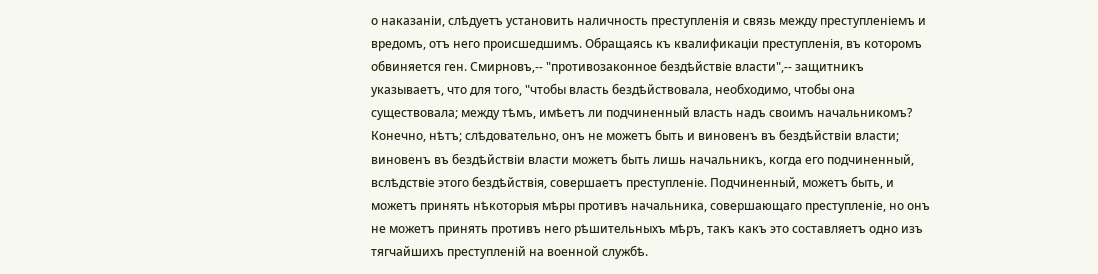о наказаніи, слѣдуетъ установить наличность преступленія и связь между преступленіемъ и вредомъ, отъ него происшедшимъ. Обращаясь къ квалификаціи преступленія, въ которомъ обвиняется ген. Смирновъ,-- "противозаконное бездѣйствіе власти",-- защитникъ указываетъ, что для того, "чтобы власть бездѣйствовала, необходимо, чтобы она существовала; между тѣмъ, имѣетъ ли подчиненный власть надъ своимъ начальникомъ? Конечно, нѣтъ; слѣдовательно, онъ не можетъ быть и виновенъ въ бездѣйствіи власти; виновенъ въ бездѣйствіи власти можетъ быть лишь начальникъ, когда его подчиненный, вслѣдствіе этого бездѣйствія, совершаетъ преступленіе. Подчиненный, можетъ быть, и можетъ принять нѣкоторыя мѣры противъ начальника, совершающаго преступленіе, но онъ не можетъ принять противъ него рѣшительныхъ мѣръ, такъ какъ это составляетъ одно изъ тягчайшихъ преступленій на военной службѣ.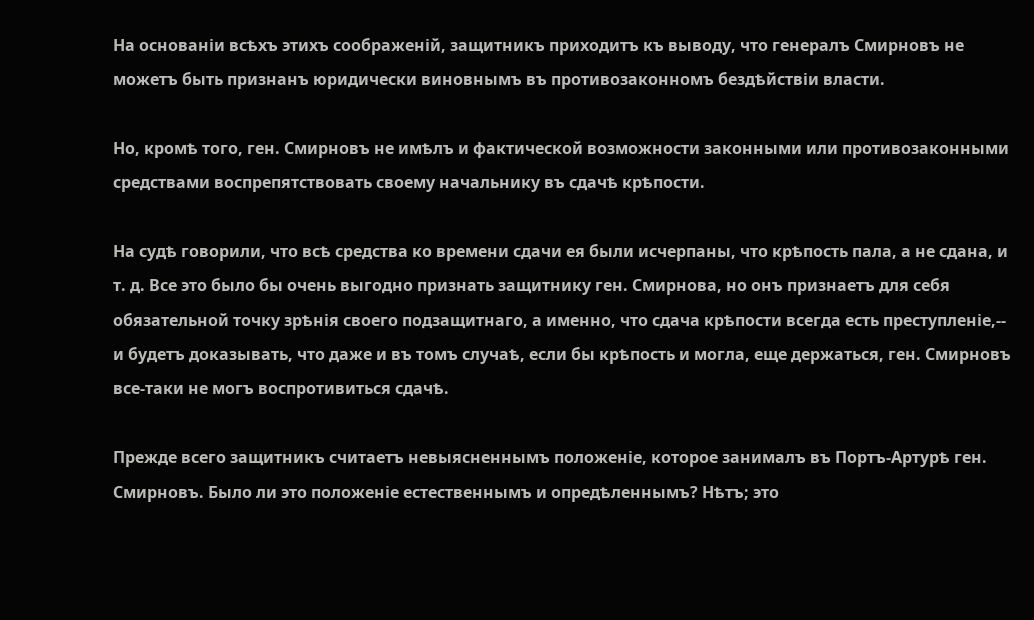На основаніи всѣхъ этихъ соображеній, защитникъ приходитъ къ выводу, что генералъ Смирновъ не можетъ быть признанъ юридически виновнымъ въ противозаконномъ бездѣйствіи власти.

Но, кромѣ того, ген. Смирновъ не имѣлъ и фактической возможности законными или противозаконными средствами воспрепятствовать своему начальнику въ сдачѣ крѣпости.

На судѣ говорили, что всѣ средства ко времени сдачи ея были исчерпаны, что крѣпость пала, а не сдана, и т. д. Все это было бы очень выгодно признать защитнику ген. Смирнова, но онъ признаетъ для себя обязательной точку зрѣнія своего подзащитнаго, а именно, что сдача крѣпости всегда есть преступленіе,-- и будетъ доказывать, что даже и въ томъ случаѣ, если бы крѣпость и могла, еще держаться, ген. Смирновъ все-таки не могъ воспротивиться сдачѣ.

Прежде всего защитникъ считаетъ невыясненнымъ положеніе, которое занималъ въ Портъ-Артурѣ ген. Смирновъ. Было ли это положеніе естественнымъ и опредѣленнымъ? Нѣтъ; это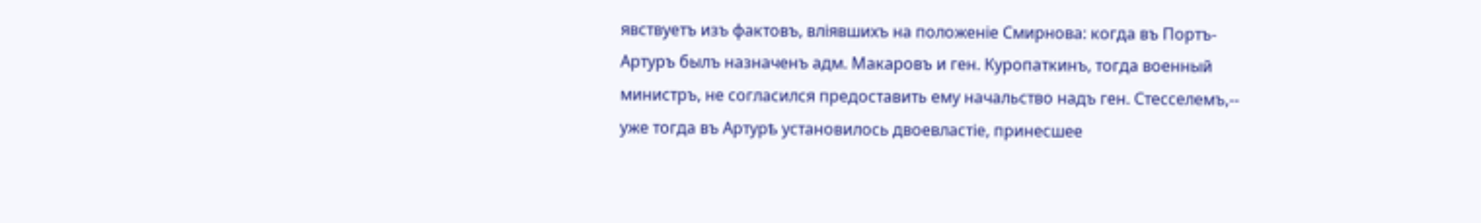явствуетъ изъ фактовъ, вліявшихъ на положеніе Смирнова: когда въ Портъ-Артуръ былъ назначенъ адм. Макаровъ и ген. Куропаткинъ, тогда военный министръ, не согласился предоставить ему начальство надъ ген. Стесселемъ,-- уже тогда въ Артурѣ установилось двоевластіе, принесшее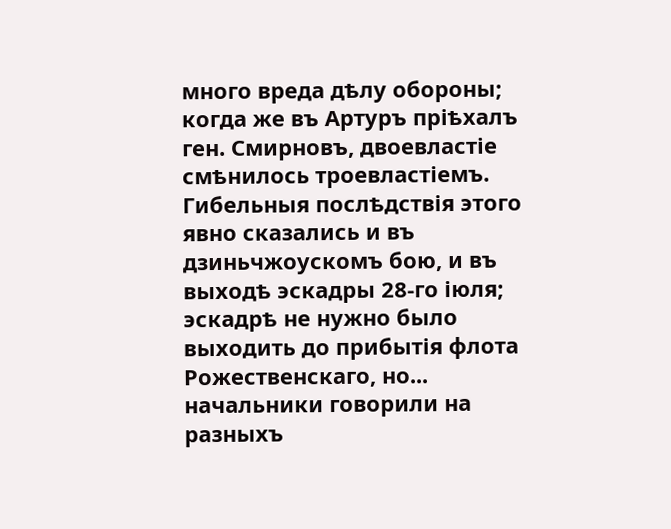много вреда дѣлу обороны; когда же въ Артуръ пріѣхалъ ген. Смирновъ, двоевластіе смѣнилось троевластіемъ. Гибельныя послѣдствія этого явно сказались и въ дзиньчжоускомъ бою, и въ выходѣ эскадры 28-го іюля; эскадрѣ не нужно было выходить до прибытія флота Рожественскаго, но... начальники говорили на разныхъ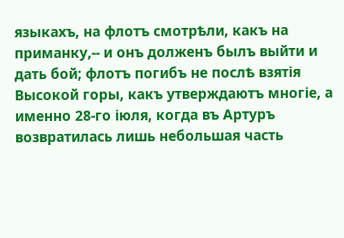языкахъ, на флотъ смотрѣли, какъ на приманку,-- и онъ долженъ былъ выйти и дать бой; флотъ погибъ не послѣ взятія Высокой горы, какъ утверждаютъ многіе, а именно 28-го іюля, когда въ Артуръ возвратилась лишь небольшая часть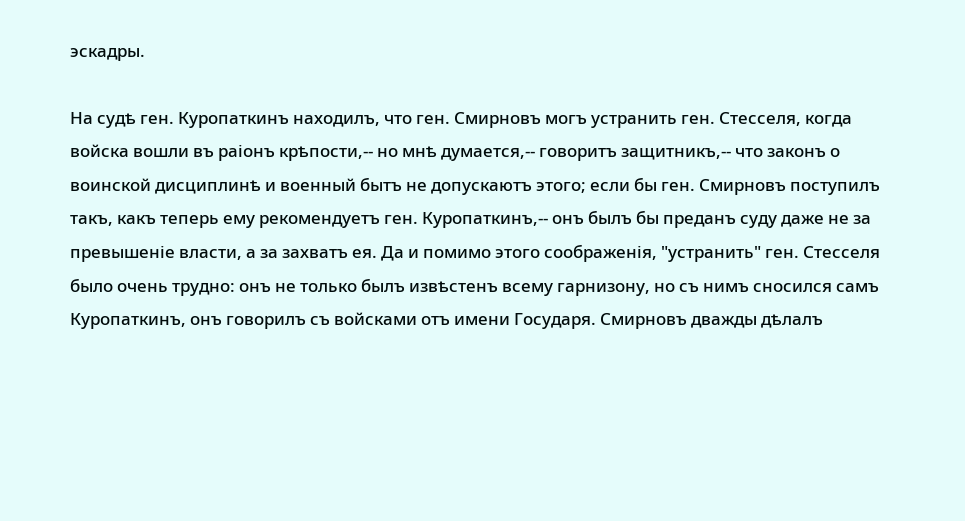эскадры.

На судѣ ген. Куропаткинъ находилъ, что ген. Смирновъ могъ устранить ген. Стесселя, когда войска вошли въ раіонъ крѣпости,-- но мнѣ думается,-- говоритъ защитникъ,-- что законъ о воинской дисциплинѣ и военный бытъ не допускаютъ этого; если бы ген. Смирновъ поступилъ такъ, какъ теперь ему рекомендуетъ ген. Куропаткинъ,-- онъ былъ бы преданъ суду даже не за превышеніе власти, а за захватъ ея. Да и помимо этого соображенія, "устранить" ген. Стесселя было очень трудно: онъ не только былъ извѣстенъ всему гарнизону, но съ нимъ сносился самъ Куропаткинъ, онъ говорилъ съ войсками отъ имени Государя. Смирновъ дважды дѣлалъ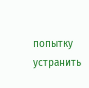попытку устранить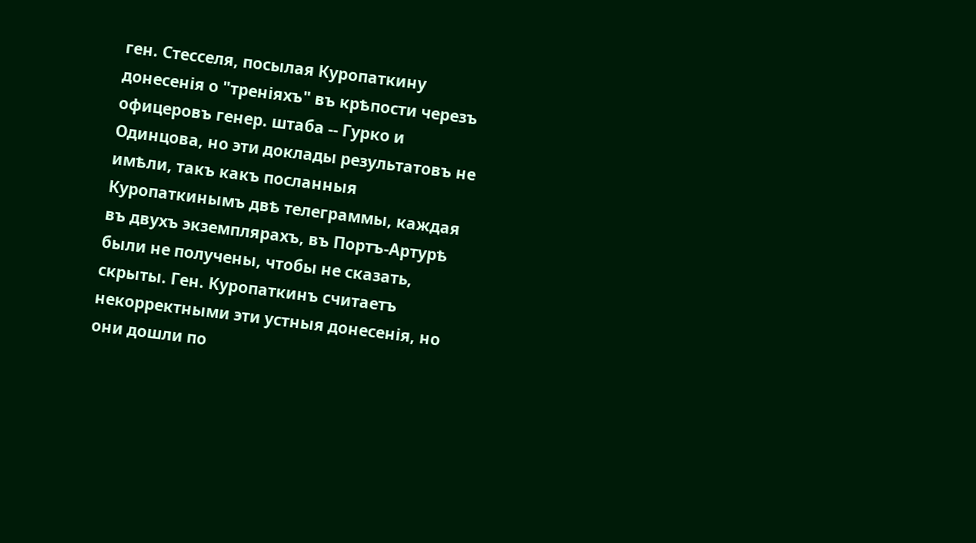ген. Стесселя, посылая Куропаткину донесенія о "треніяхъ" въ крѣпости черезъ офицеровъ генер. штаба -- Гурко и Одинцова, но эти доклады результатовъ не имѣли, такъ какъ посланныя Куропаткинымъ двѣ телеграммы, каждая въ двухъ экземплярахъ, въ Портъ-Артурѣ были не получены, чтобы не сказать, скрыты. Ген. Куропаткинъ считаетъ некорректными эти устныя донесенія, но они дошли по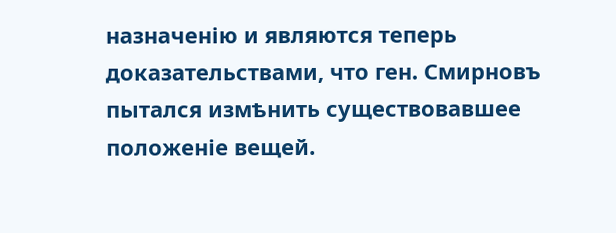назначенію и являются теперь доказательствами, что ген. Смирновъ пытался измѣнить существовавшее положеніе вещей.